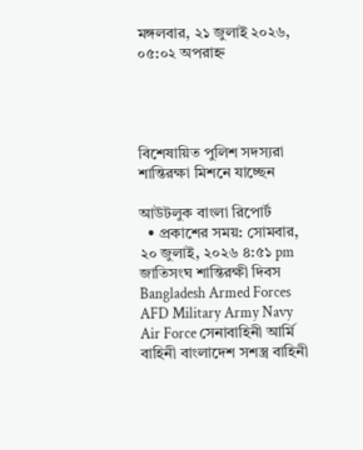মঙ্গলবার, ২১ জুলাই ২০২৬, ০৫:০২ অপরাহ্ন




বিশেষায়িত পুলিশ সদস্যরা শান্তিরক্ষা মিশনে যাচ্ছেন

আউটলুক বাংলা রিপোর্ট
  • প্রকাশের সময়: সোমবার, ২০ জুলাই, ২০২৬ ৪:৫১ pm
জাতিসংঘ শান্তিরক্ষী দিবস Bangladesh Armed Forces AFD Military Army Navy Air Force সেনাবাহিনী আর্মি বাহিনী বাংলাদেশ সশস্ত্র বাহিনী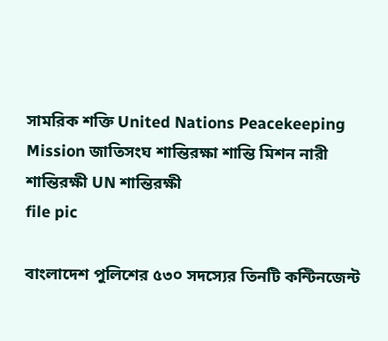সামরিক শক্তি United Nations Peacekeeping Mission জাতিসংঘ শান্তিরক্ষা শান্তি মিশন নারী শান্তিরক্ষী UN শান্তিরক্ষী
file pic

বাংলাদেশ পুলিশের ৫৩০ সদস্যের তিনটি কন্টিনজেন্ট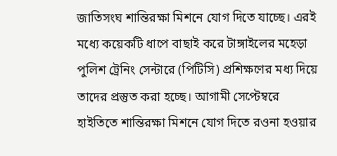জাতিসংঘ শান্তিরক্ষা মিশনে যোগ দিতে যাচ্ছে। এরই মধ্যে কয়েকটি ধাপে বাছাই করে টাঙ্গাইলের মহেড়া পুলিশ ট্রেনিং সেন্টারে (পিটিসি) প্রশিক্ষণের মধ্য দিয়ে তাদের প্রস্তুত করা হচ্ছে। আগামী সেপ্টেম্বরে হাইতিতে শান্তিরক্ষা মিশনে যোগ দিতে রওনা হওয়ার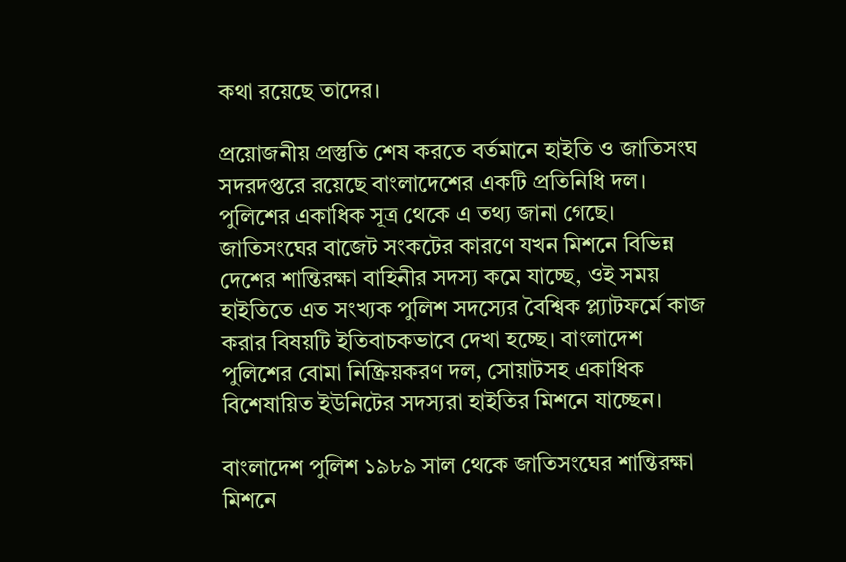কথা রয়েছে তাদের।

প্রয়োজনীয় প্রস্তুতি শেষ করতে বর্তমানে হাইতি ও জাতিসংঘ সদরদপ্তরে রয়েছে বাংলাদেশের একটি প্রতিনিধি দল। পুলিশের একাধিক সূত্র থেকে এ তথ্য জানা গেছে।
জাতিসংঘের বাজেট সংকটের কারণে যখন মিশনে বিভিন্ন দেশের শান্তিরক্ষা বাহিনীর সদস্য কমে যাচ্ছে, ওই সময় হাইতিতে এত সংখ্যক পুলিশ সদস্যের বৈশ্বিক প্ল্যাটফর্মে কাজ করার বিষয়টি ইতিবাচকভাবে দেখা হচ্ছে। বাংলাদেশ পুলিশের বোমা নিষ্ক্রিয়করণ দল, সোয়াটসহ একাধিক বিশেষায়িত ইউনিটের সদস্যরা হাইতির মিশনে যাচ্ছেন।

বাংলাদেশ পুলিশ ১৯৮৯ সাল থেকে জাতিসংঘের শান্তিরক্ষা মিশনে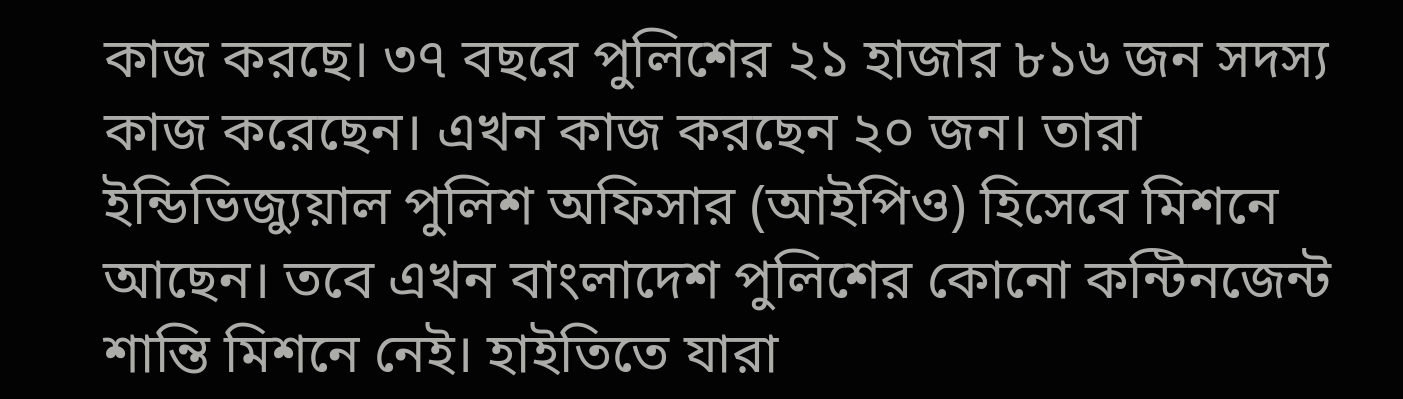কাজ করছে। ৩৭ বছরে পুলিশের ২১ হাজার ৮১৬ জন সদস্য কাজ করেছেন। এখন কাজ করছেন ২০ জন। তারা ইন্ডিভিজ্যুয়াল পুলিশ অফিসার (আইপিও) হিসেবে মিশনে আছেন। তবে এখন বাংলাদেশ পুলিশের কোনো কন্টিনজেন্ট শান্তি মিশনে নেই। হাইতিতে যারা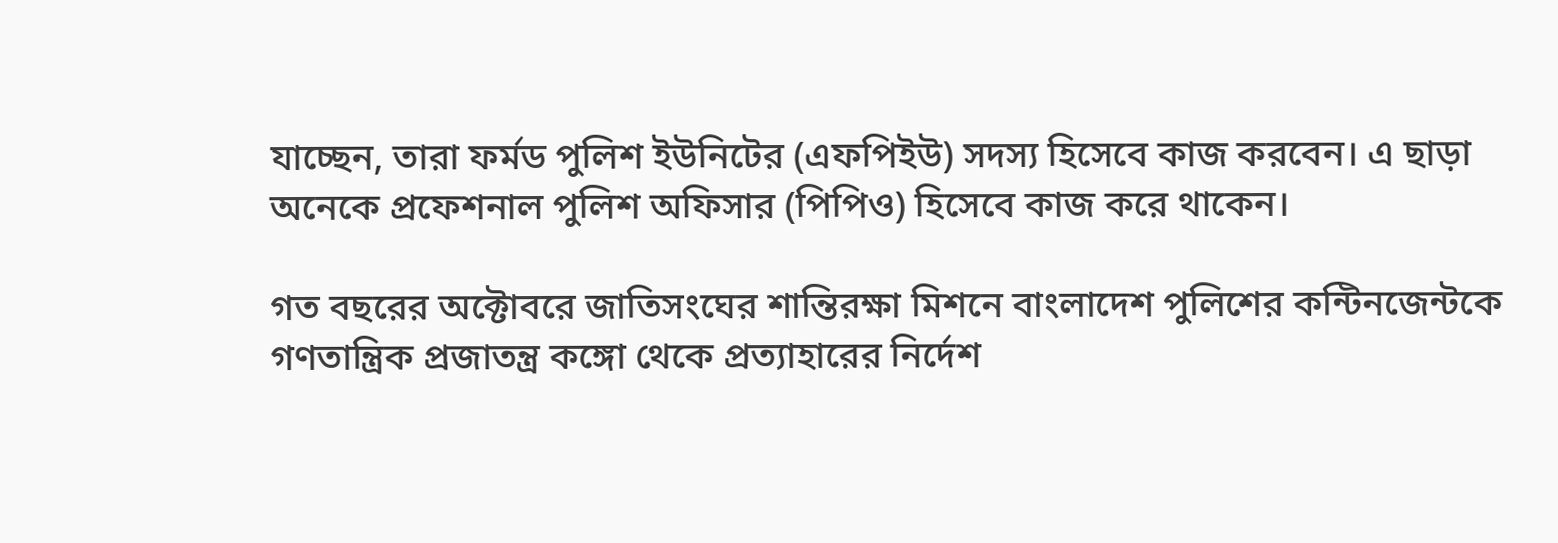যাচ্ছেন, তারা ফর্মড পুলিশ ইউনিটের (এফপিইউ) সদস্য হিসেবে কাজ করবেন। এ ছাড়া অনেকে প্রফেশনাল পুলিশ অফিসার (পিপিও) হিসেবে কাজ করে থাকেন।

গত বছরের অক্টোবরে জাতিসংঘের শান্তিরক্ষা মিশনে বাংলাদেশ পুলিশের কন্টিনজেন্টকে গণতান্ত্রিক প্রজাতন্ত্র কঙ্গো থেকে প্রত্যাহারের নির্দেশ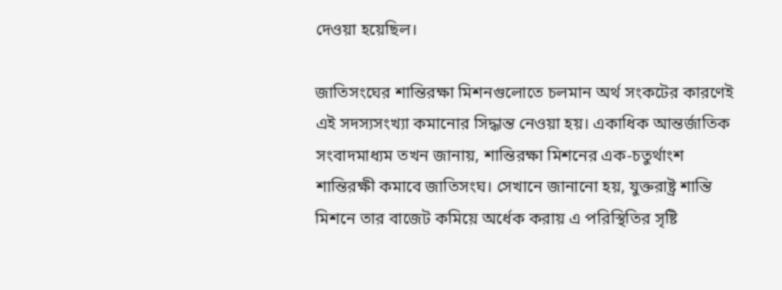দেওয়া হয়েছিল।

জাতিসংঘের শান্তিরক্ষা মিশনগুলোতে চলমান অর্থ সংকটের কারণেই এই সদস্যসংখ্যা কমানোর সিদ্ধান্ত নেওয়া হয়। একাধিক আন্তর্জাতিক সংবাদমাধ্যম তখন জানায়, শান্তিরক্ষা মিশনের এক-চতুর্থাংশ শান্তিরক্ষী কমাবে জাতিসংঘ। সেখানে জানানো হয়, যুক্তরাষ্ট্র শান্তি মিশনে তার বাজেট কমিয়ে অর্ধেক করায় এ পরিস্থিতির সৃষ্টি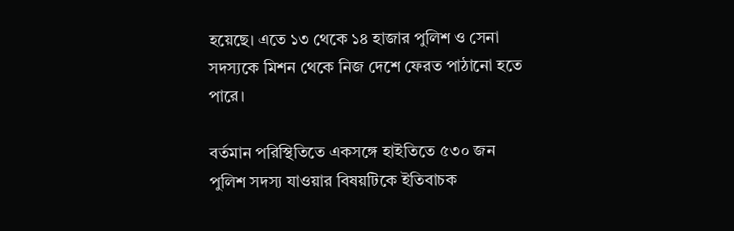হয়েছে। এতে ১৩ থেকে ১৪ হাজার পুলিশ ও সেনা সদস্যকে মিশন থেকে নিজ দেশে ফেরত পাঠানো হতে পারে।

বর্তমান পরিস্থিতিতে একসঙ্গে হাইতিতে ৫৩০ জন পুলিশ সদস্য যাওয়ার বিষয়টিকে ইতিবাচক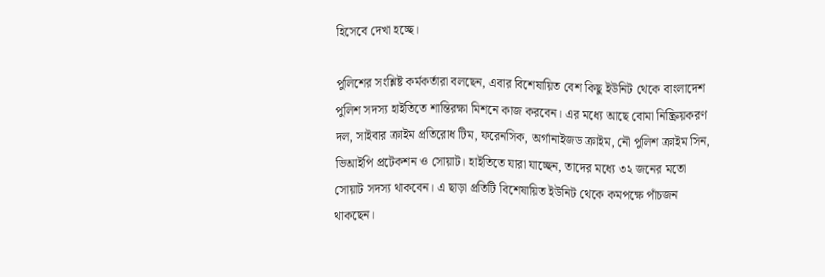হিসেবে দেখা হচ্ছে।

পুলিশের সংশ্লিষ্ট কর্মকর্তারা বলছেন, এবার বিশেষায়িত বেশ কিছু ইউনিট থেকে বাংলাদেশ পুলিশ সদস্য হাইতিতে শান্তিরক্ষা মিশনে কাজ করবেন। এর মধ্যে আছে বোমা নিষ্ক্রিয়করণ দল, সাইবার ক্রাইম প্রতিরোধ টিম, ফরেনসিক, অর্গানাইজড ক্রাইম, নৌ পুলিশ ক্রাইম সিন, ভিআইপি প্রটেকশন ও সোয়াট। হাইতিতে যারা যাচ্ছেন, তাদের মধ্যে ৩২ জনের মতো সোয়াট সদস্য থাকবেন। এ ছাড়া প্রতিটি বিশেষায়িত ইউনিট থেকে কমপক্ষে পাঁচজন থাকছেন।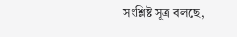সংশ্লিষ্ট সূত্র বলছে,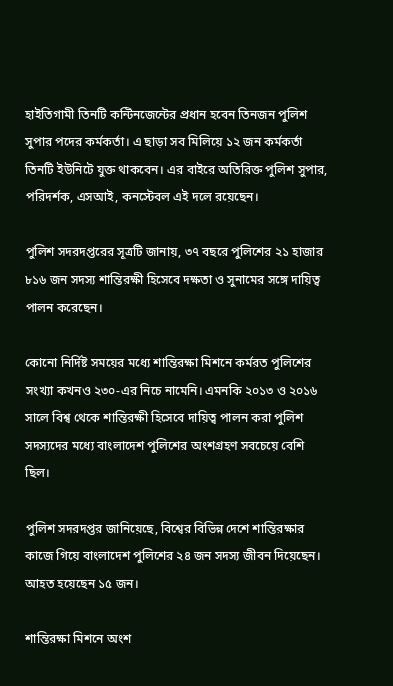হাইতিগামী তিনটি কন্টিনজেন্টের প্রধান হবেন তিনজন পুলিশ সুপার পদের কর্মকর্তা। এ ছাড়া সব মিলিয়ে ১২ জন কর্মকর্তা তিনটি ইউনিটে যুক্ত থাকবেন। এর বাইরে অতিরিক্ত পুলিশ সুপার, পরিদর্শক, এসআই, কনস্টেবল এই দলে রয়েছেন।

পুলিশ সদরদপ্তরের সূত্রটি জানায়, ৩৭ বছরে পুলিশের ২১ হাজার ৮১৬ জন সদস্য শান্তিরক্ষী হিসেবে দক্ষতা ও সুনামের সঙ্গে দায়িত্ব পালন করেছেন।

কোনো নির্দিষ্ট সময়ের মধ্যে শান্তিরক্ষা মিশনে কর্মরত পুলিশের সংখ্যা কখনও ২৩০-এর নিচে নামেনি। এমনকি ২০১৩ ও ২০১৬ সালে বিশ্ব থেকে শান্তিরক্ষী হিসেবে দায়িত্ব পালন করা পুলিশ সদস্যদের মধ্যে বাংলাদেশ পুলিশের অংশগ্রহণ সবচেয়ে বেশি ছিল।

পুলিশ সদরদপ্তর জানিয়েছে, বিশ্বের বিভিন্ন দেশে শান্তিরক্ষার কাজে গিয়ে বাংলাদেশ পুলিশের ২৪ জন সদস্য জীবন দিয়েছেন। আহত হয়েছেন ১৫ জন।

শান্তিরক্ষা মিশনে অংশ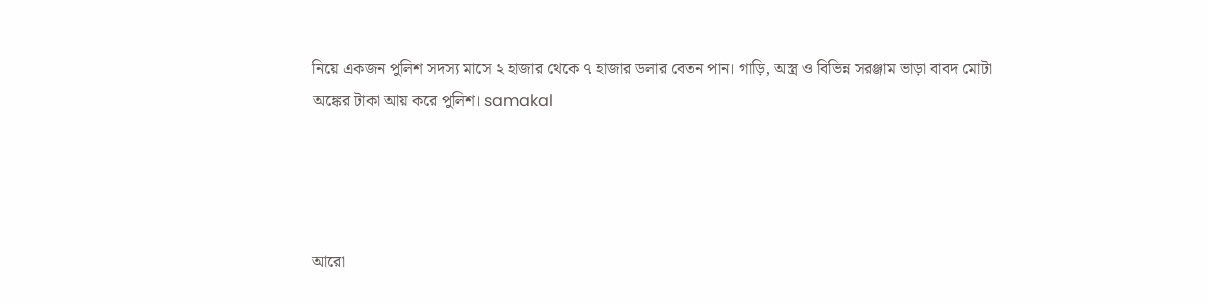নিয়ে একজন পুলিশ সদস্য মাসে ২ হাজার থেকে ৭ হাজার ডলার বেতন পান। গাড়ি, অস্ত্র ও বিভিন্ন সরঞ্জাম ভাড়া বাবদ মোটা অঙ্কের টাকা আয় করে পুলিশ। samakal




আরো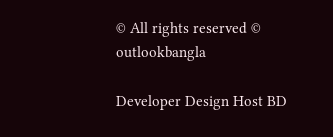© All rights reserved © outlookbangla

Developer Design Host BD